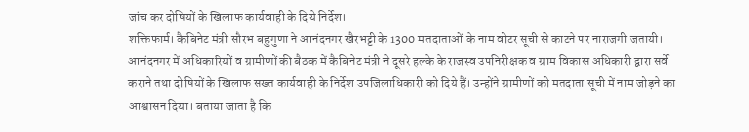जांच कर दोषियों के खिलाफ कार्यवाही के दिये निर्देश।
शक्तिफार्म। कैबिनेट मंत्री सौरभ बहुगुणा ने आनंदनगर खैरभट्टी के 1300 मतदाताओं के नाम वोटर सूची से काटने पर नाराजगी जतायी। आनंदनगर में अधिकारियों व ग्रामीणों की बैठक में कैबिनेट मंत्री ने दूसरे हल्के के राजस्व उपनिरीक्षक व ग्राम विकास अधिकारी द्वारा सर्वे कराने तथा दोषियों के खिलाफ सख्त कार्यवाही के निर्देश उपजिलाधिकारी को दिये हैं। उन्होंने ग्रामीणों को मतदाता सूची में नाम जोड़ने का आश्वासन दिया। बताया जाता है कि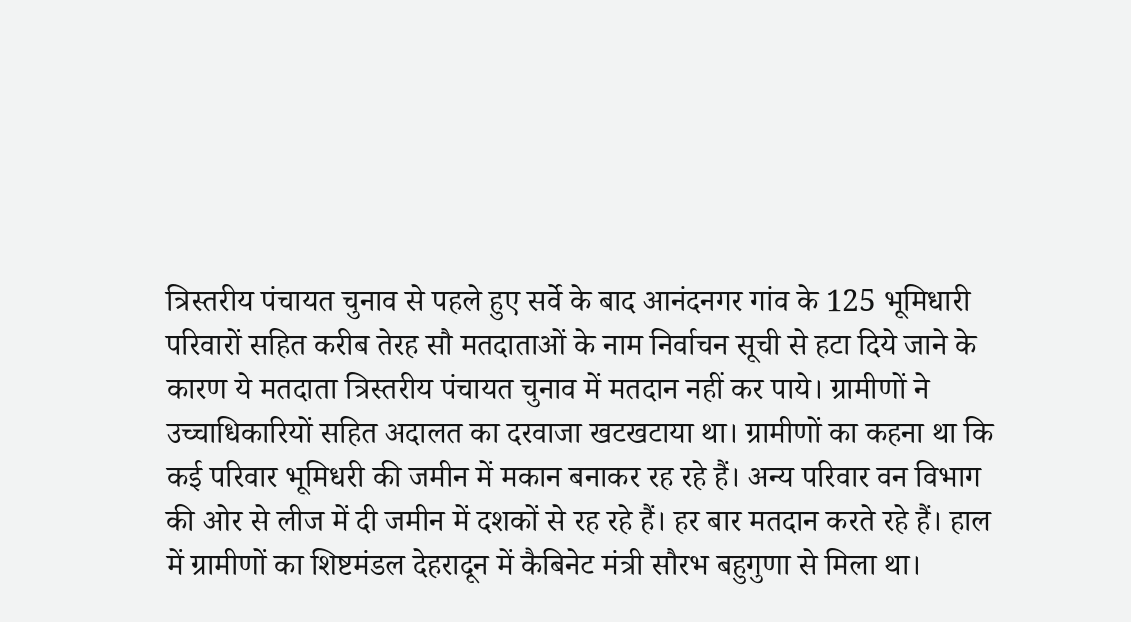त्रिस्तरीय पंचायत चुनाव से पहले हुए सर्वे के बाद आनंदनगर गांव के 125 भूमिधारी परिवारों सहित करीब तेरह सौ मतदाताओं के नाम निर्वाचन सूची से हटा दिये जाने के कारण ये मतदाता त्रिस्तरीय पंचायत चुनाव में मतदान नहीं कर पाये। ग्रामीणों ने उच्चाधिकारियों सहित अदालत का दरवाजा खटखटाया था। ग्रामीणों का कहना था कि कई परिवार भूमिधरी की जमीन में मकान बनाकर रह रहे हैं। अन्य परिवार वन विभाग की ओर से लीज में दी जमीन में दशकों से रह रहे हैं। हर बार मतदान करते रहे हैं। हाल में ग्रामीणों का शिष्टमंडल देहरादून में कैबिनेट मंत्री सौरभ बहुगुणा से मिला था।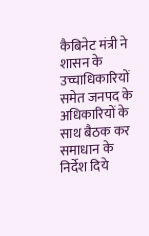कैबिनेट मंत्री ने शासन के उच्चाधिकारियों समेत जनपद के अधिकारियों के साथ बैठक कर समाधान के निर्देश दिये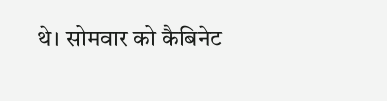थे। सोमवार को कैबिनेट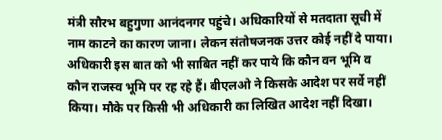मंत्री सौरभ बहुगुणा आनंदनगर पहुंचे। अधिकारियों से मतदाता सूची में नाम काटने का कारण जाना। लेकन संतोषजनक उत्तर कोई नहीं दे पाया। अधिकारी इस बात को भी साबित नहीं कर पाये कि कौन वन भूमि व कौन राजस्व भूमि पर रह रहे हैं। बीएलओ ने किसके आदेश पर सर्वे नहीं किया। मौके पर किसी भी अधिकारी का लिखित आदेश नहीं दिखा।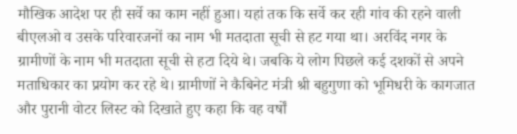मौखिक आदेश पर ही सर्वे का काम नहीं हुआ। यहां तक कि सर्वे कर रही गांव की रहने वाली बीएलओ व उसके परिवारजनों का नाम भी मतदाता सूची से हट गया था। अरविंद नगर के ग्रामीणों के नाम भी मतदाता सूची से हटा दिये थे। जबकि ये लोग पिछले कई दशकों से अपने मताधिकार का प्रयोग कर रहे थे। ग्रामीणों ने कैबिनेट मंत्री श्री बहुगुणा को भूमिधरी के कागजात और पुरानी वोटर लिस्ट को दिखाते हुए कहा कि वह वर्षों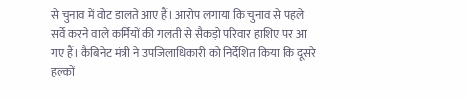से चुनाव में वोट डालते आए हैं। आरोप लगाया कि चुनाव से पहले सर्वे करने वाले कर्मियों की गलती से सैकड़ो परिवार हाशिए पर आ गए हैं। कैबिनेट मंत्री ने उपजिलाधिकारी को निर्देशित किया कि दूसरे हल्कों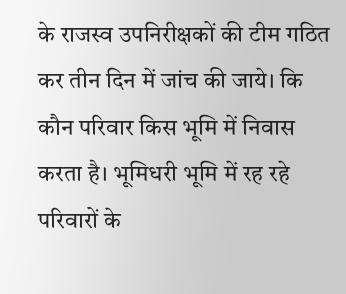के राजस्व उपनिरीक्षकों की टीम गठित कर तीन दिन में जांच की जाये। कि कौन परिवार किस भूमि में निवास करता है। भूमिधरी भूमि में रह रहे परिवारों के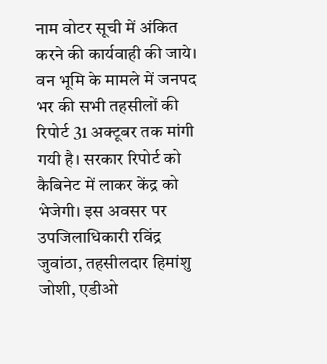नाम वोटर सूची में अंकित करने की कार्यवाही की जाये। वन भूमि के मामले में जनपद भर की सभी तहसीलों की रिपोर्ट 31 अक्टूबर तक मांगी गयी है। सरकार रिपोर्ट को कैबिनेट में लाकर केंद्र को भेजेगी। इस अवसर पर उपजिलाधिकारी रविंद्र जुवांठा, तहसीलदार हिमांशु जोशी, एडीओ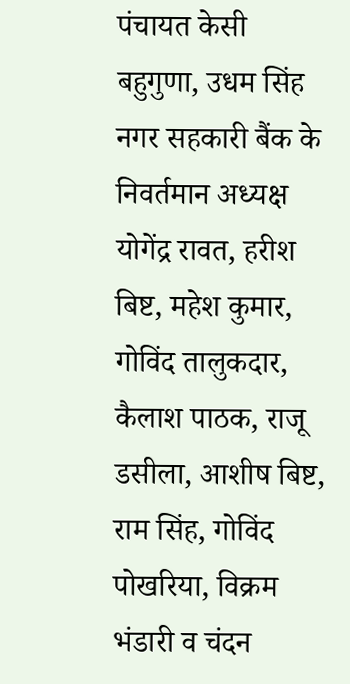पंचायत केसी बहुगुणा, उधम सिंह नगर सहकारी बैंक के निवर्तमान अध्यक्ष योगेंद्र रावत, हरीश बिष्ट, महेश कुमार, गोविंद तालुकदार, कैलाश पाठक, राजू डसीला, आशीष बिष्ट, राम सिंह, गोविंद पोखरिया, विक्रम भंडारी व चंदन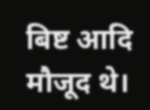बिष्ट आदि मौजूद थे।